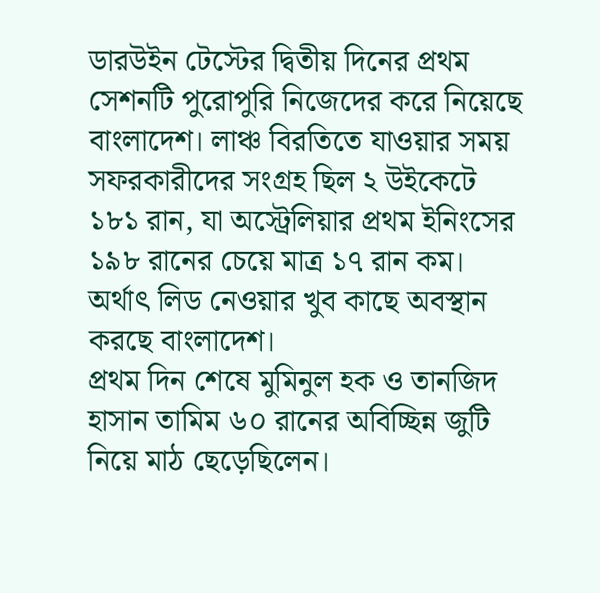ডারউইন টেস্টের দ্বিতীয় দিনের প্রথম সেশনটি পুরোপুরি নিজেদের করে নিয়েছে বাংলাদেশ। লাঞ্চ বিরতিতে যাওয়ার সময় সফরকারীদের সংগ্রহ ছিল ২ উইকেটে ১৮১ রান, যা অস্ট্রেলিয়ার প্রথম ইনিংসের ১৯৮ রানের চেয়ে মাত্র ১৭ রান কম। অর্থাৎ লিড নেওয়ার খুব কাছে অবস্থান করছে বাংলাদেশ।
প্রথম দিন শেষে মুমিনুল হক ও তানজিদ হাসান তামিম ৬০ রানের অবিচ্ছিন্ন জুটি নিয়ে মাঠ ছেড়েছিলেন।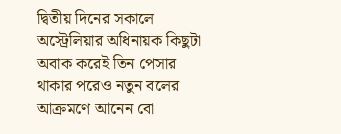দ্বিতীয় দিনের সকালে অস্ট্রেলিয়ার অধিনায়ক কিছুটা অবাক করেই তিন পেসার থাকার পরেও নতুন বলের আক্রমণে আনেন বো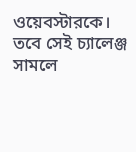ওয়েবস্টারকে। তবে সেই চ্যালেঞ্জ সামলে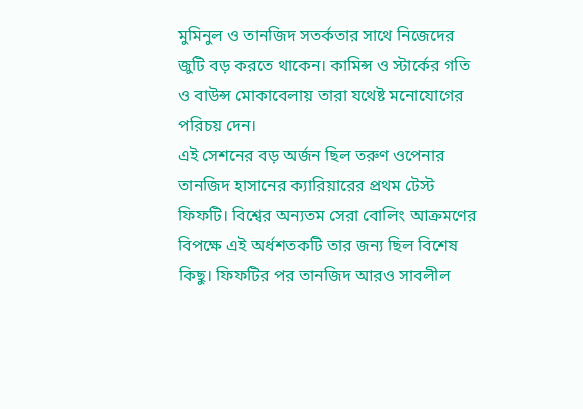মুমিনুল ও তানজিদ সতর্কতার সাথে নিজেদের জুটি বড় করতে থাকেন। কামিন্স ও স্টার্কের গতি ও বাউন্স মোকাবেলায় তারা যথেষ্ট মনোযোগের পরিচয় দেন।
এই সেশনের বড় অর্জন ছিল তরুণ ওপেনার তানজিদ হাসানের ক্যারিয়ারের প্রথম টেস্ট ফিফটি। বিশ্বের অন্যতম সেরা বোলিং আক্রমণের বিপক্ষে এই অর্ধশতকটি তার জন্য ছিল বিশেষ কিছু। ফিফটির পর তানজিদ আরও সাবলীল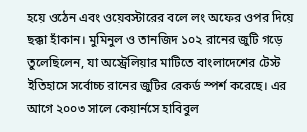হয়ে ওঠেন এবং ওয়েবস্টারের বলে লং অফের ওপর দিয়ে ছক্কা হাঁকান। মুমিনুল ও তানজিদ ১০২ রানের জুটি গড়ে তুলেছিলেন, যা অস্ট্রেলিয়ার মাটিতে বাংলাদেশের টেস্ট ইতিহাসে সর্বোচ্চ রানের জুটির রেকর্ড স্পর্শ করেছে। এর আগে ২০০৩ সালে কেয়ার্নসে হাবিবুল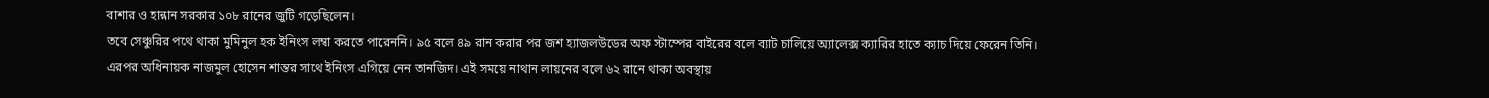বাশার ও হান্নান সরকার ১০৮ রানের জুটি গড়েছিলেন।
তবে সেঞ্চুরির পথে থাকা মুমিনুল হক ইনিংস লম্বা করতে পারেননি। ৯৫ বলে ৪৯ রান করার পর জশ হ্যাজলউডের অফ স্টাম্পের বাইরের বলে ব্যাট চালিয়ে অ্যালেক্স ক্যারির হাতে ক্যাচ দিয়ে ফেরেন তিনি। এরপর অধিনায়ক নাজমুল হোসেন শান্তর সাথে ইনিংস এগিয়ে নেন তানজিদ। এই সময়ে নাথান লায়নের বলে ৬২ রানে থাকা অবস্থায়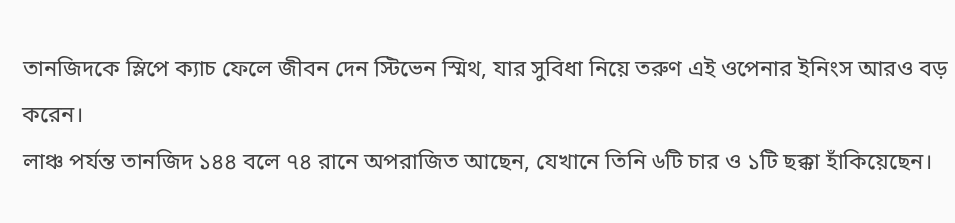তানজিদকে স্লিপে ক্যাচ ফেলে জীবন দেন স্টিভেন স্মিথ, যার সুবিধা নিয়ে তরুণ এই ওপেনার ইনিংস আরও বড় করেন।
লাঞ্চ পর্যন্ত তানজিদ ১৪৪ বলে ৭৪ রানে অপরাজিত আছেন, যেখানে তিনি ৬টি চার ও ১টি ছক্কা হাঁকিয়েছেন।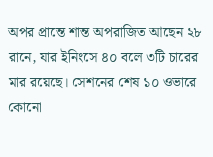অপর প্রান্তে শান্ত অপরাজিত আছেন ২৮ রানে, যার ইনিংসে ৪০ বলে ৩টি চারের মার রয়েছে। সেশনের শেষ ১০ ওভারে কোনো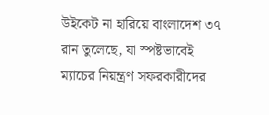উইকেট না হারিয়ে বাংলাদেশ ৩৭ রান তুলেছে, যা স্পষ্টভাবেই ম্যাচের নিয়ন্ত্রণ সফরকারীদের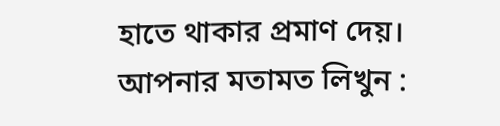হাতে থাকার প্রমাণ দেয়।
আপনার মতামত লিখুন :